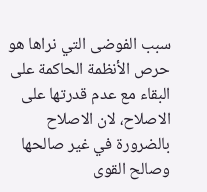سبب الفوضى التي نراها هو حرص الأنظمة الحاكمة على البقاء مع عدم قدرتها على الاصلاح، لان الاصلاح بالضرورة في غير صالحها وصالح القوى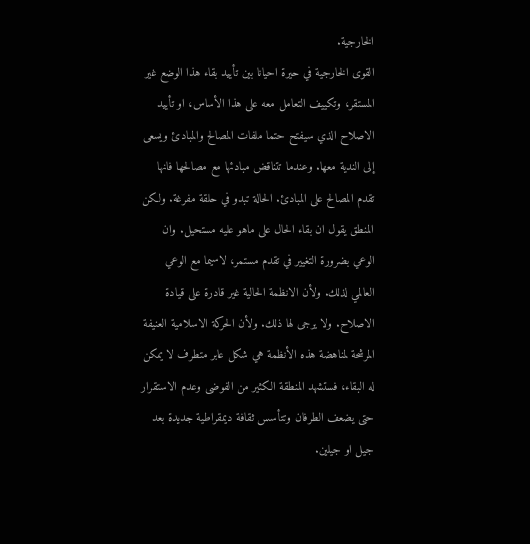الخارجية.
القوى الخارجية في حيرة احيانا بين تأييد بقاء هذا الوضع غير المستقر، وتكييف التعامل معه على هذا الأساس، او تأييد الاصلاح الذي سيفتح حتما ملفات المصالح والمبادئ ويسعى إلى الندية معها. وعندما تتناقض مبادئها مع مصالحها فانها تقدم المصالح على المبادئ. الحالة تبدو في حلقة مفرغة. ولكن المنطق يقول ان بقاء الحال على ماهو عليه مستحيل. وان الوعي بضرورة التغيير في تقدم مستمر، لاسيما مع الوعي العالمي لذلك. ولأن الانظمة الحالية غير قادرة على قيادة الاصلاح. ولا يرجى لها ذلك. ولأن الحركة الاسلامية العنيفة المرشحة لمناهضة هذه الأنظمة هي شكل عابر متطرف لا يمكن له البقاء، فستشهد المنطقة الكثير من الفوضى وعدم الاستقرار حتى يضعف الطرفان وتتأسس ثقافة ديمقراطية جديدة بعد جيل او جيلين.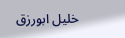خليل ابورزق